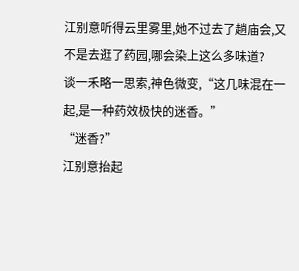江别意听得云里雾里,她不过去了趟庙会,又不是去逛了药园,哪会染上这么多味道?
谈一禾略一思索,神色微变,“这几味混在一起,是一种药效极快的迷香。”
“迷香?”
江别意抬起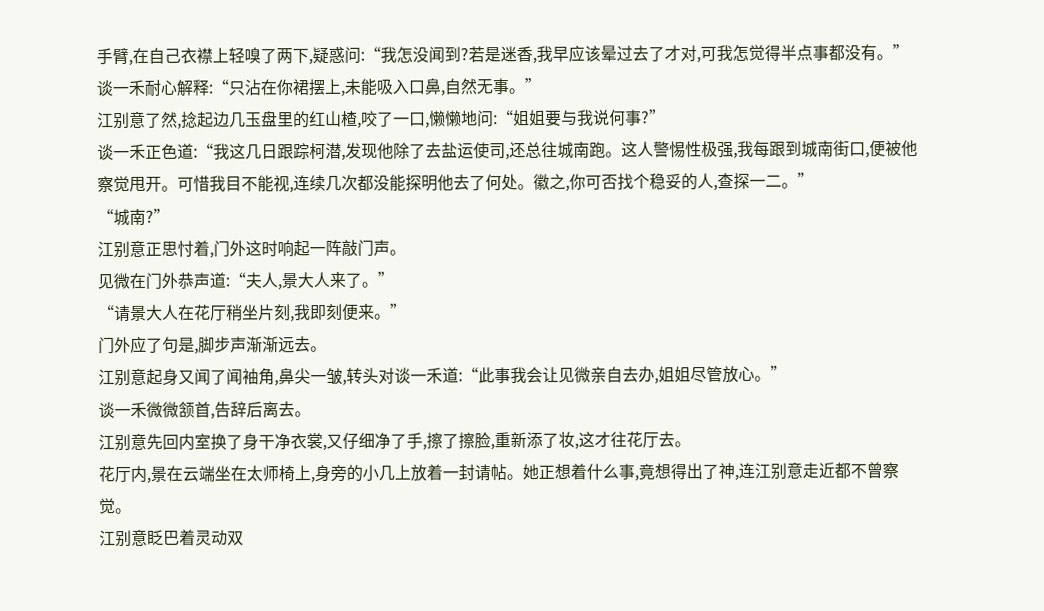手臂,在自己衣襟上轻嗅了两下,疑惑问:“我怎没闻到?若是迷香,我早应该晕过去了才对,可我怎觉得半点事都没有。”
谈一禾耐心解释:“只沾在你裙摆上,未能吸入口鼻,自然无事。”
江别意了然,捻起边几玉盘里的红山楂,咬了一口,懒懒地问:“姐姐要与我说何事?”
谈一禾正色道:“我这几日跟踪柯潜,发现他除了去盐运使司,还总往城南跑。这人警惕性极强,我每跟到城南街口,便被他察觉甩开。可惜我目不能视,连续几次都没能探明他去了何处。徽之,你可否找个稳妥的人,查探一二。”
“城南?”
江别意正思忖着,门外这时响起一阵敲门声。
见微在门外恭声道:“夫人,景大人来了。”
“请景大人在花厅稍坐片刻,我即刻便来。”
门外应了句是,脚步声渐渐远去。
江别意起身又闻了闻袖角,鼻尖一皱,转头对谈一禾道:“此事我会让见微亲自去办,姐姐尽管放心。”
谈一禾微微颔首,告辞后离去。
江别意先回内室换了身干净衣裳,又仔细净了手,擦了擦脸,重新添了妆,这才往花厅去。
花厅内,景在云端坐在太师椅上,身旁的小几上放着一封请帖。她正想着什么事,竟想得出了神,连江别意走近都不曾察觉。
江别意眨巴着灵动双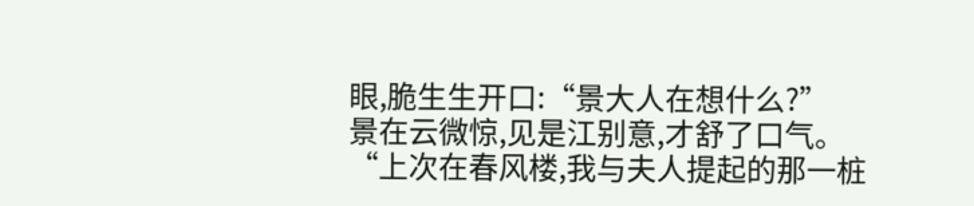眼,脆生生开口:“景大人在想什么?”
景在云微惊,见是江别意,才舒了口气。
“上次在春风楼,我与夫人提起的那一桩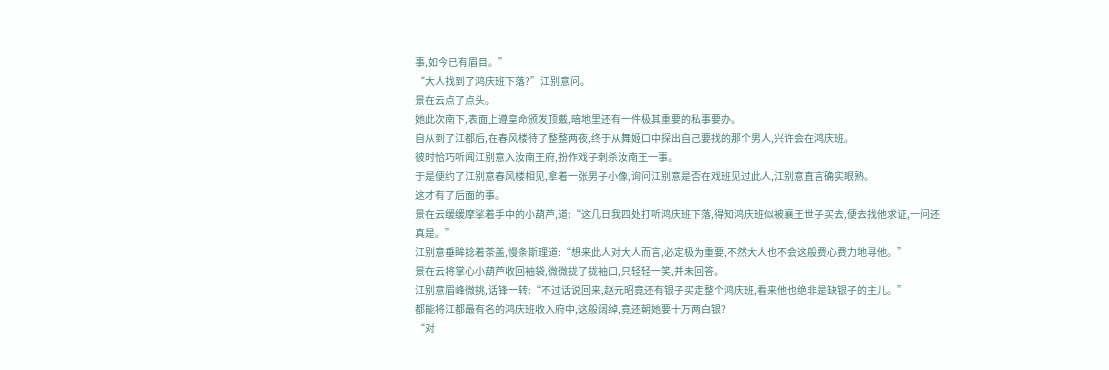事,如今已有眉目。”
“大人找到了鸿庆班下落?”江别意问。
景在云点了点头。
她此次南下,表面上遵皇命颁发顶戴,暗地里还有一件极其重要的私事要办。
自从到了江都后,在春风楼待了整整两夜,终于从舞姬口中探出自己要找的那个男人,兴许会在鸿庆班。
彼时恰巧听闻江别意入汝南王府,扮作戏子刺杀汝南王一事。
于是便约了江别意春风楼相见,拿着一张男子小像,询问江别意是否在戏班见过此人,江别意直言确实眼熟。
这才有了后面的事。
景在云缓缓摩挲着手中的小葫芦,道:“这几日我四处打听鸿庆班下落,得知鸿庆班似被襄王世子买去,便去找他求证,一问还真是。”
江别意垂眸捻着茶盖,慢条斯理道:“想来此人对大人而言,必定极为重要,不然大人也不会这般费心费力地寻他。”
景在云将掌心小葫芦收回袖袋,微微拢了拢袖口,只轻轻一笑,并未回答。
江别意眉峰微挑,话锋一转:“不过话说回来,赵元昭竟还有银子买走整个鸿庆班,看来他也绝非是缺银子的主儿。”
都能将江都最有名的鸿庆班收入府中,这般阔绰,竟还朝她要十万两白银?
“对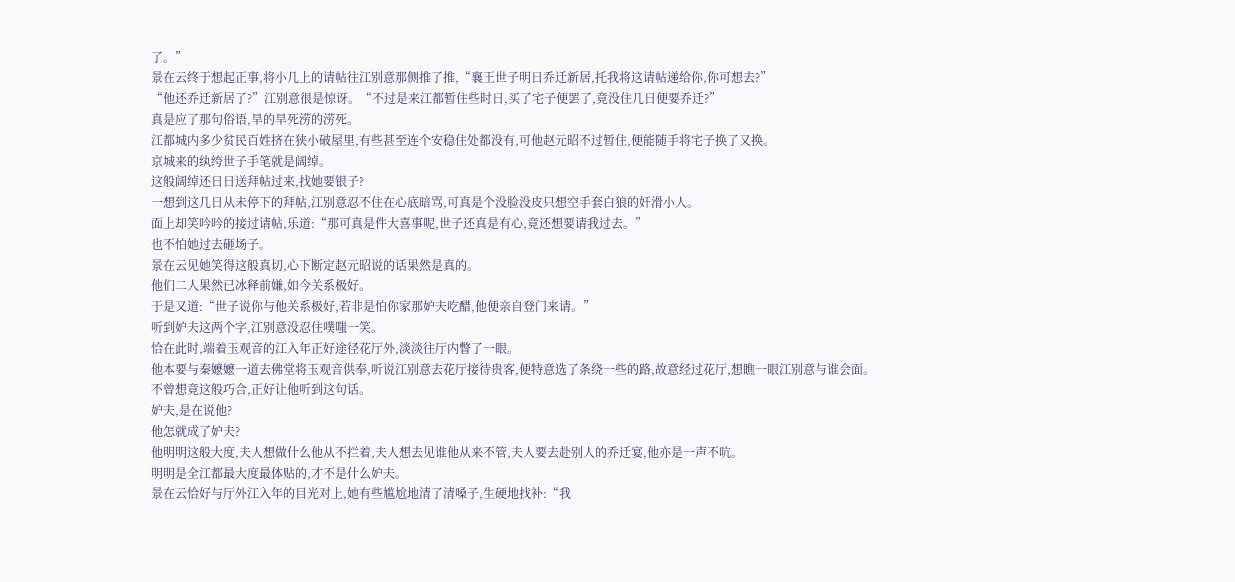了。”
景在云终于想起正事,将小几上的请帖往江别意那侧推了推,“襄王世子明日乔迁新居,托我将这请帖递给你,你可想去?”
“他还乔迁新居了?”江别意很是惊讶。“不过是来江都暂住些时日,买了宅子便罢了,竟没住几日便要乔迁?”
真是应了那句俗语,旱的旱死涝的涝死。
江都城内多少贫民百姓挤在狭小破屋里,有些甚至连个安稳住处都没有,可他赵元昭不过暂住,便能随手将宅子换了又换。
京城来的纨绔世子手笔就是阔绰。
这般阔绰还日日送拜帖过来,找她要银子?
一想到这几日从未停下的拜帖,江别意忍不住在心底暗骂,可真是个没脸没皮只想空手套白狼的奸滑小人。
面上却笑吟吟的接过请帖,乐道:“那可真是件大喜事呢,世子还真是有心,竟还想要请我过去。”
也不怕她过去砸场子。
景在云见她笑得这般真切,心下断定赵元昭说的话果然是真的。
他们二人果然已冰释前嫌,如今关系极好。
于是又道:“世子说你与他关系极好,若非是怕你家那妒夫吃醋,他便亲自登门来请。”
听到妒夫这两个字,江别意没忍住噗嗤一笑。
恰在此时,端着玉观音的江入年正好途径花厅外,淡淡往厅内瞥了一眼。
他本要与秦嬷嬷一道去佛堂将玉观音供奉,听说江别意去花厅接待贵客,便特意选了条绕一些的路,故意经过花厅,想瞧一眼江别意与谁会面。
不曾想竟这般巧合,正好让他听到这句话。
妒夫,是在说他?
他怎就成了妒夫?
他明明这般大度,夫人想做什么他从不拦着,夫人想去见谁他从来不管,夫人要去赴别人的乔迁宴,他亦是一声不吭。
明明是全江都最大度最体贴的,才不是什么妒夫。
景在云恰好与厅外江入年的目光对上,她有些尴尬地清了清嗓子,生硬地找补:“我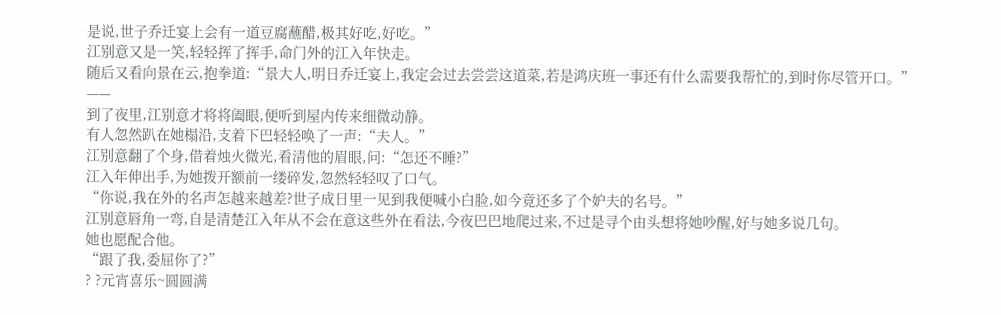是说,世子乔迁宴上会有一道豆腐蘸醋,极其好吃,好吃。”
江别意又是一笑,轻轻挥了挥手,命门外的江入年快走。
随后又看向景在云,抱拳道:“景大人,明日乔迁宴上,我定会过去尝尝这道菜,若是鸿庆班一事还有什么需要我帮忙的,到时你尽管开口。”
——
到了夜里,江别意才将将阖眼,便听到屋内传来细微动静。
有人忽然趴在她榻沿,支着下巴轻轻唤了一声:“夫人。”
江别意翻了个身,借着烛火微光,看清他的眉眼,问:“怎还不睡?”
江入年伸出手,为她拨开额前一缕碎发,忽然轻轻叹了口气。
“你说,我在外的名声怎越来越差?世子成日里一见到我便喊小白脸,如今竟还多了个妒夫的名号。”
江别意唇角一弯,自是清楚江入年从不会在意这些外在看法,今夜巴巴地爬过来,不过是寻个由头想将她吵醒,好与她多说几句。
她也愿配合他。
“跟了我,委屈你了?”
? ?元宵喜乐~圆圆满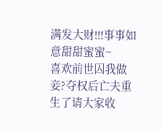满发大财!!!事事如意甜甜蜜蜜~
喜欢前世囚我做妾?夺权后亡夫重生了请大家收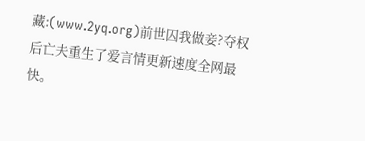藏:(www.2yq.org)前世囚我做妾?夺权后亡夫重生了爱言情更新速度全网最快。